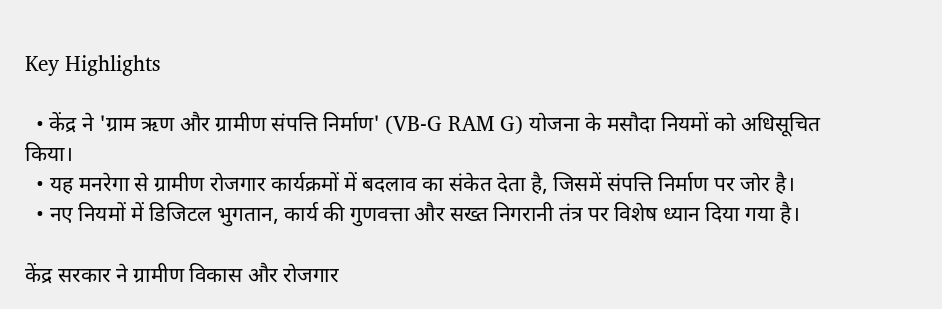Key Highlights

  • केंद्र ने 'ग्राम ऋण और ग्रामीण संपत्ति निर्माण' (VB-G RAM G) योजना के मसौदा नियमों को अधिसूचित किया।
  • यह मनरेगा से ग्रामीण रोजगार कार्यक्रमों में बदलाव का संकेत देता है, जिसमें संपत्ति निर्माण पर जोर है।
  • नए नियमों में डिजिटल भुगतान, कार्य की गुणवत्ता और सख्त निगरानी तंत्र पर विशेष ध्यान दिया गया है।

केंद्र सरकार ने ग्रामीण विकास और रोजगार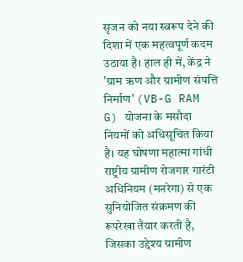सृजन को नया स्वरूप देने की दिशा में एक महत्वपूर्ण कदम उठाया है। हाल ही में, केंद्र ने 'ग्राम ऋण और ग्रामीण संपत्ति निर्माण' (VB-G RAM G) योजना के मसौदा नियमों को अधिसूचित किया है। यह घोषणा महात्मा गांधी राष्ट्रीय ग्रामीण रोजगार गारंटी अधिनियम (मनरेगा) से एक सुनियोजित संक्रमण की रूपरेखा तैयार करती है, जिसका उद्देश्य ग्रामीण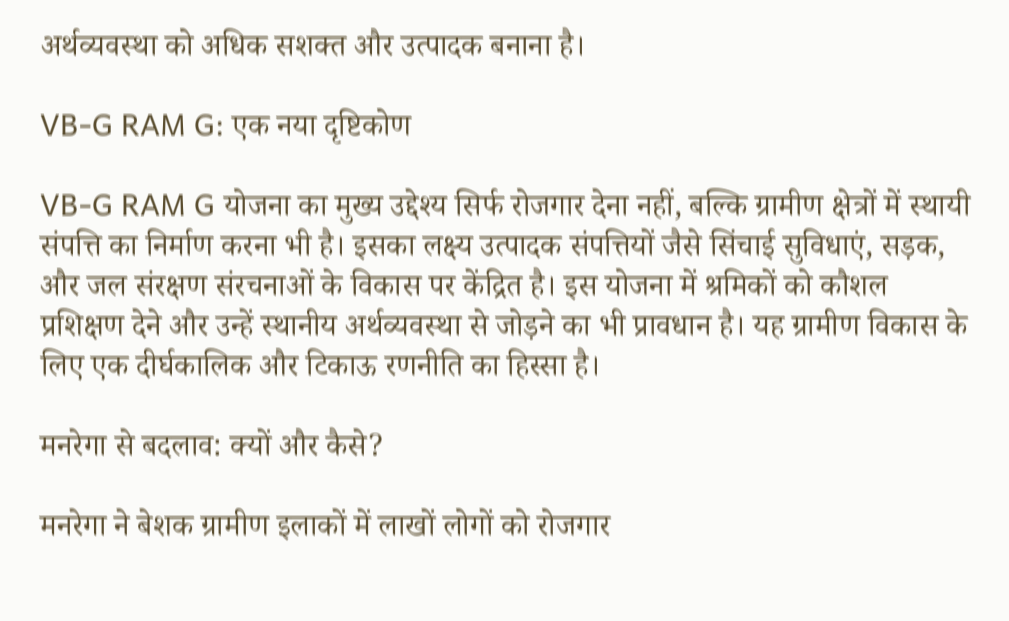अर्थव्यवस्था को अधिक सशक्त और उत्पादक बनाना है।

VB-G RAM G: एक नया दृष्टिकोण

VB-G RAM G योजना का मुख्य उद्देश्य सिर्फ रोजगार देना नहीं, बल्कि ग्रामीण क्षेत्रों में स्थायी संपत्ति का निर्माण करना भी है। इसका लक्ष्य उत्पादक संपत्तियों जैसे सिंचाई सुविधाएं, सड़क, और जल संरक्षण संरचनाओं के विकास पर केंद्रित है। इस योजना में श्रमिकों को कौशल प्रशिक्षण देने और उन्हें स्थानीय अर्थव्यवस्था से जोड़ने का भी प्रावधान है। यह ग्रामीण विकास के लिए एक दीर्घकालिक और टिकाऊ रणनीति का हिस्सा है।

मनरेगा से बदलाव: क्यों और कैसे?

मनरेगा ने बेशक ग्रामीण इलाकों में लाखों लोगों को रोजगार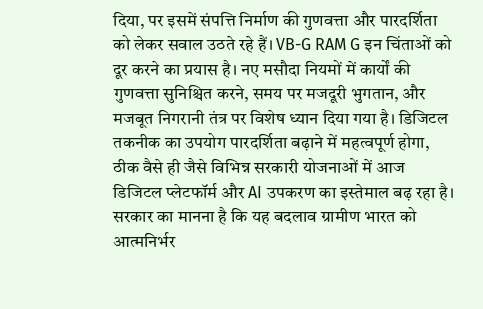दिया, पर इसमें संपत्ति निर्माण की गुणवत्ता और पारदर्शिता को लेकर सवाल उठते रहे हैं। VB-G RAM G इन चिंताओं को दूर करने का प्रयास है। नए मसौदा नियमों में कार्यों की गुणवत्ता सुनिश्चित करने, समय पर मजदूरी भुगतान, और मजबूत निगरानी तंत्र पर विशेष ध्यान दिया गया है। डिजिटल तकनीक का उपयोग पारदर्शिता बढ़ाने में महत्वपूर्ण होगा, ठीक वैसे ही जैसे विभिन्न सरकारी योजनाओं में आज डिजिटल प्लेटफॉर्म और AI उपकरण का इस्तेमाल बढ़ रहा है। सरकार का मानना है कि यह बदलाव ग्रामीण भारत को आत्मनिर्भर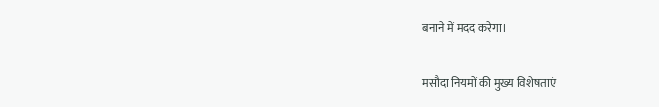बनाने में मदद करेगा।

मसौदा नियमों की मुख्य विशेषताएं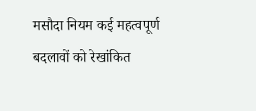मसौदा नियम कई महत्वपूर्ण बदलावों को रेखांकित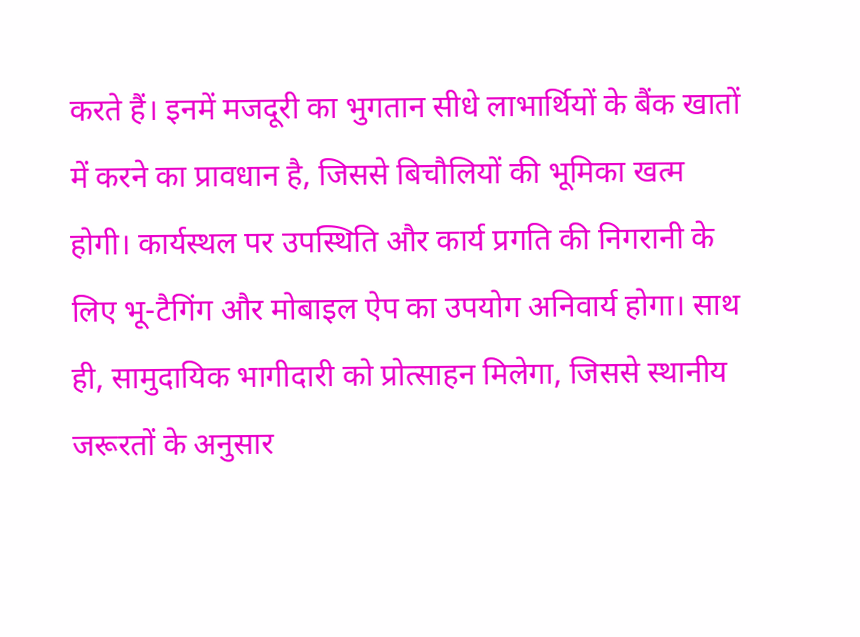करते हैं। इनमें मजदूरी का भुगतान सीधे लाभार्थियों के बैंक खातों में करने का प्रावधान है, जिससे बिचौलियों की भूमिका खत्म होगी। कार्यस्थल पर उपस्थिति और कार्य प्रगति की निगरानी के लिए भू-टैगिंग और मोबाइल ऐप का उपयोग अनिवार्य होगा। साथ ही, सामुदायिक भागीदारी को प्रोत्साहन मिलेगा, जिससे स्थानीय जरूरतों के अनुसार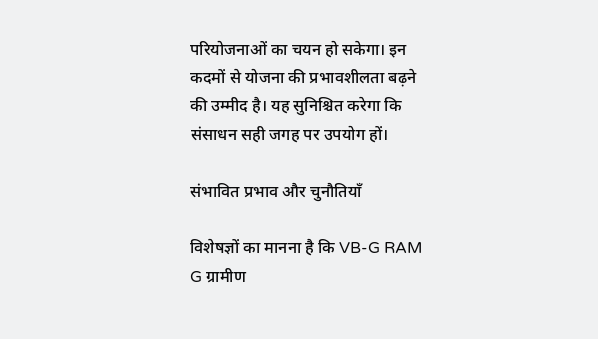परियोजनाओं का चयन हो सकेगा। इन कदमों से योजना की प्रभावशीलता बढ़ने की उम्मीद है। यह सुनिश्चित करेगा कि संसाधन सही जगह पर उपयोग हों।

संभावित प्रभाव और चुनौतियाँ

विशेषज्ञों का मानना है कि VB-G RAM G ग्रामीण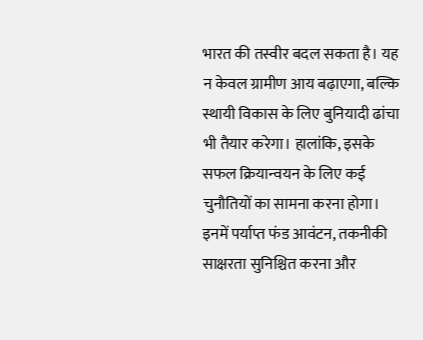भारत की तस्वीर बदल सकता है। यह न केवल ग्रामीण आय बढ़ाएगा, बल्कि स्थायी विकास के लिए बुनियादी ढांचा भी तैयार करेगा। हालांकि, इसके सफल क्रियान्वयन के लिए कई चुनौतियों का सामना करना होगा। इनमें पर्याप्त फंड आवंटन, तकनीकी साक्षरता सुनिश्चित करना और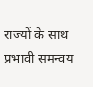राज्यों के साथ प्रभावी समन्वय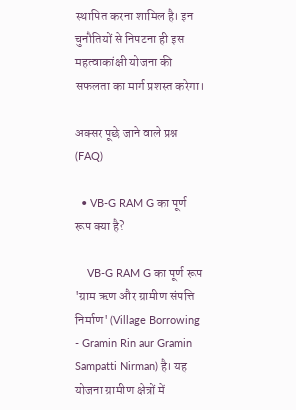स्थापित करना शामिल है। इन चुनौतियों से निपटना ही इस महत्वाकांक्षी योजना की सफलता का मार्ग प्रशस्त करेगा।

अक्सर पूछे जाने वाले प्रश्न (FAQ)

  • VB-G RAM G का पूर्ण रूप क्या है?

    VB-G RAM G का पूर्ण रूप 'ग्राम ऋण और ग्रामीण संपत्ति निर्माण' (Village Borrowing - Gramin Rin aur Gramin Sampatti Nirman) है। यह योजना ग्रामीण क्षेत्रों में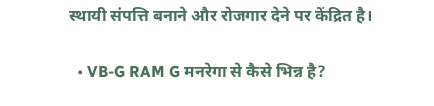स्थायी संपत्ति बनाने और रोजगार देने पर केंद्रित है।

  • VB-G RAM G मनरेगा से कैसे भिन्न है?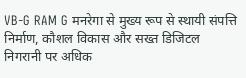VB-G RAM G मनरेगा से मुख्य रूप से स्थायी संपत्ति निर्माण, कौशल विकास और सख्त डिजिटल निगरानी पर अधिक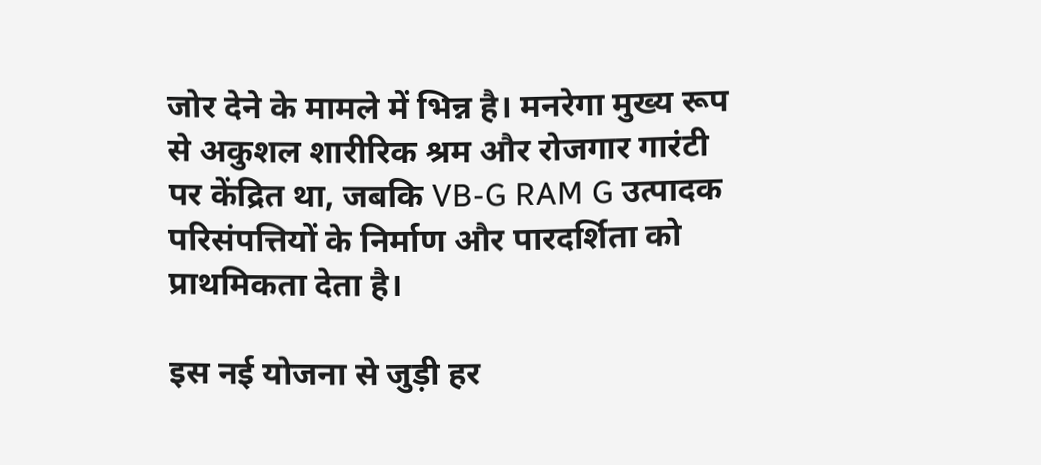जोर देने के मामले में भिन्न है। मनरेगा मुख्य रूप से अकुशल शारीरिक श्रम और रोजगार गारंटी पर केंद्रित था, जबकि VB-G RAM G उत्पादक परिसंपत्तियों के निर्माण और पारदर्शिता को प्राथमिकता देता है।

इस नई योजना से जुड़ी हर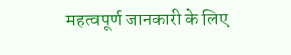महत्वपूर्ण जानकारी के लिए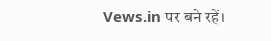Vews.in पर बने रहें।